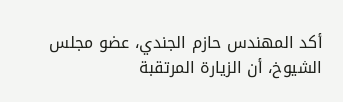أكد المهندس حازم الجندي، عضو مجلس الشيوخ، أن الزيارة المرتقبة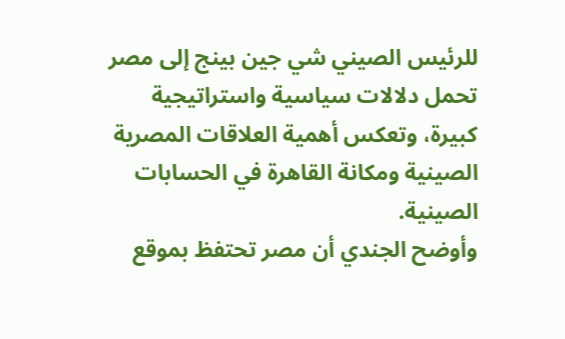للرئيس الصيني شي جين بينج إلى مصر تحمل دلالات سياسية واستراتيجية كبيرة، وتعكس أهمية العلاقات المصرية الصينية ومكانة القاهرة في الحسابات الصينية.
وأوضح الجندي أن مصر تحتفظ بموقع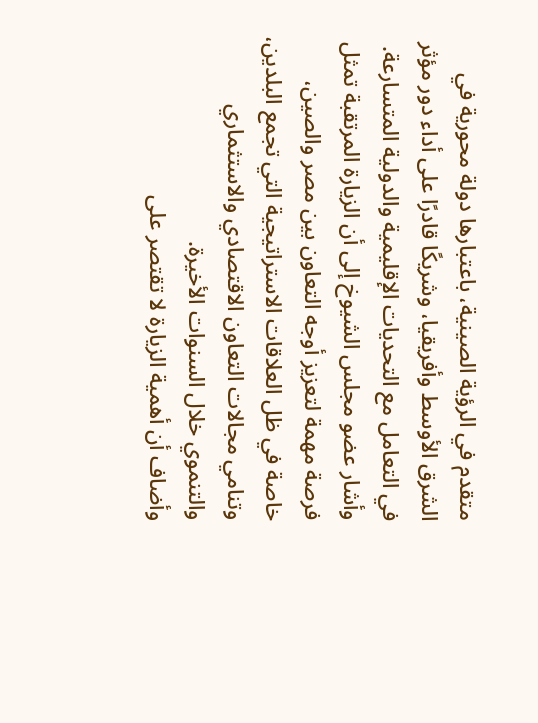متقدم في الرؤية الصينية، باعتبارها دولة محورية في الشرق الأوسط وأفريقيا، وشريكًا قادرًا على أداء دور مؤثر في التعامل مع التحديات الإقليمية والدولية المتسارعة.
وأشار عضو مجلس الشيوخ إلى أن الزيارة المرتقبة تمثل فرصة مهمة لتعزيز أوجه التعاون بين مصر والصين، خاصة في ظل العلاقات الاستراتيجية التي تجمع البلدين، وتنامي مجالات التعاون الاقتصادي والاستثماري والتنموي خلال السنوات الأخيرة.
وأضاف أن أهمية الزيارة لا تقتصر على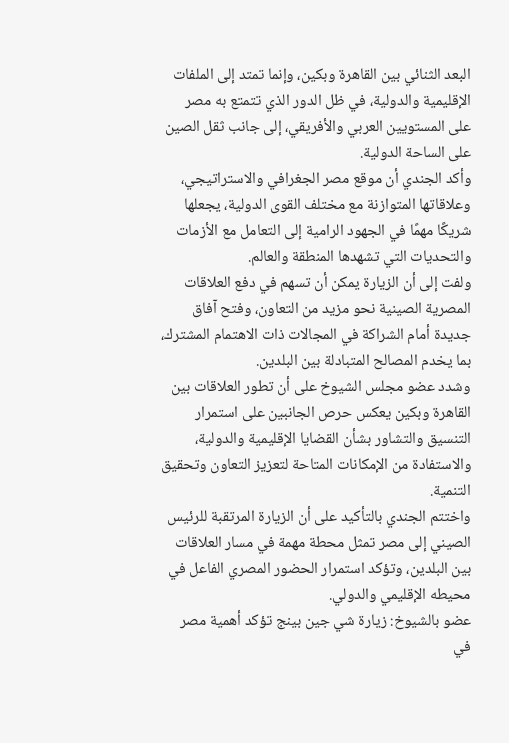البعد الثنائي بين القاهرة وبكين، وإنما تمتد إلى الملفات الإقليمية والدولية، في ظل الدور الذي تتمتع به مصر على المستويين العربي والأفريقي، إلى جانب ثقل الصين على الساحة الدولية.
وأكد الجندي أن موقع مصر الجغرافي والاستراتيجي، وعلاقاتها المتوازنة مع مختلف القوى الدولية، يجعلها شريكًا مهمًا في الجهود الرامية إلى التعامل مع الأزمات والتحديات التي تشهدها المنطقة والعالم.
ولفت إلى أن الزيارة يمكن أن تسهم في دفع العلاقات المصرية الصينية نحو مزيد من التعاون، وفتح آفاق جديدة أمام الشراكة في المجالات ذات الاهتمام المشترك، بما يخدم المصالح المتبادلة بين البلدين.
وشدد عضو مجلس الشيوخ على أن تطور العلاقات بين القاهرة وبكين يعكس حرص الجانبين على استمرار التنسيق والتشاور بشأن القضايا الإقليمية والدولية، والاستفادة من الإمكانات المتاحة لتعزيز التعاون وتحقيق التنمية.
واختتم الجندي بالتأكيد على أن الزيارة المرتقبة للرئيس الصيني إلى مصر تمثل محطة مهمة في مسار العلاقات بين البلدين، وتؤكد استمرار الحضور المصري الفاعل في محيطه الإقليمي والدولي.
عضو بالشيوخ: زيارة شي جين بينج تؤكد أهمية مصر في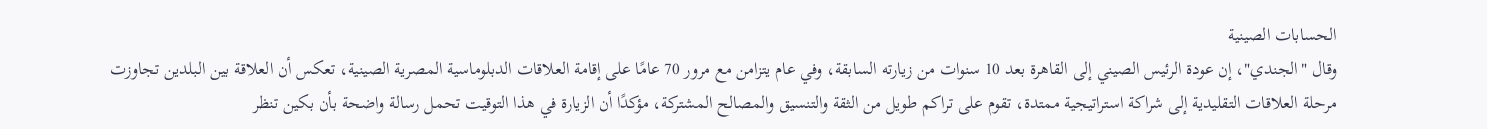الحسابات الصينية
وقال "الجندي"، إن عودة الرئيس الصيني إلى القاهرة بعد 10 سنوات من زيارته السابقة، وفي عام يتزامن مع مرور 70 عامًا على إقامة العلاقات الدبلوماسية المصرية الصينية، تعكس أن العلاقة بين البلدين تجاوزت مرحلة العلاقات التقليدية إلى شراكة استراتيجية ممتدة، تقوم على تراكم طويل من الثقة والتنسيق والمصالح المشتركة، مؤكدًا أن الزيارة في هذا التوقيت تحمل رسالة واضحة بأن بكين تنظر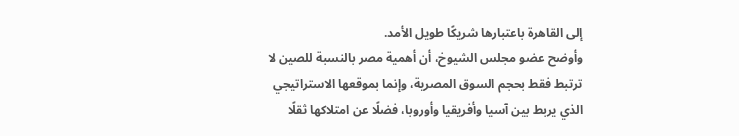إلى القاهرة باعتبارها شريكًا طويل الأمد.
وأوضح عضو مجلس الشيوخ، أن أهمية مصر بالنسبة للصين لا ترتبط فقط بحجم السوق المصرية، وإنما بموقعها الاستراتيجي الذي يربط بين آسيا وأفريقيا وأوروبا، فضلًا عن امتلاكها ثقلًا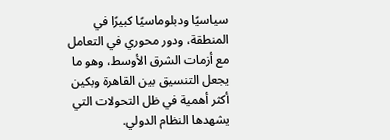سياسيًا ودبلوماسيًا كبيرًا في المنطقة، ودور محوري في التعامل مع أزمات الشرق الأوسط، وهو ما يجعل التنسيق بين القاهرة وبكين أكثر أهمية في ظل التحولات التي يشهدها النظام الدولي.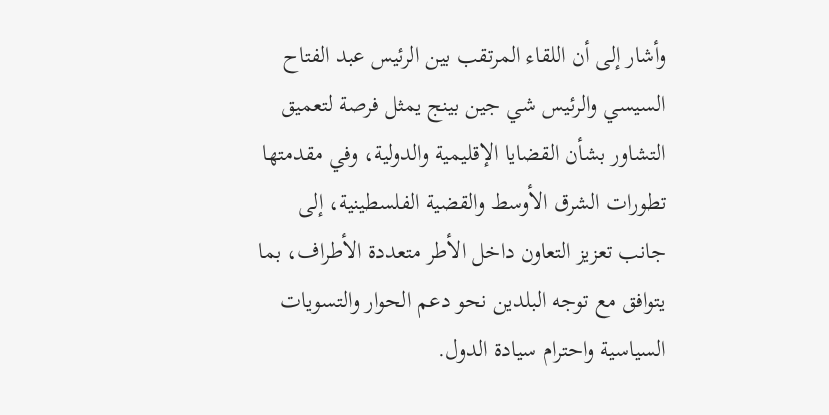وأشار إلى أن اللقاء المرتقب بين الرئيس عبد الفتاح السيسي والرئيس شي جين بينج يمثل فرصة لتعميق التشاور بشأن القضايا الإقليمية والدولية، وفي مقدمتها تطورات الشرق الأوسط والقضية الفلسطينية، إلى جانب تعزيز التعاون داخل الأطر متعددة الأطراف، بما يتوافق مع توجه البلدين نحو دعم الحوار والتسويات السياسية واحترام سيادة الدول.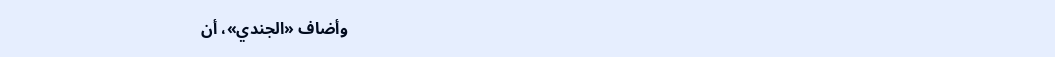وأضاف «الجندي»، أن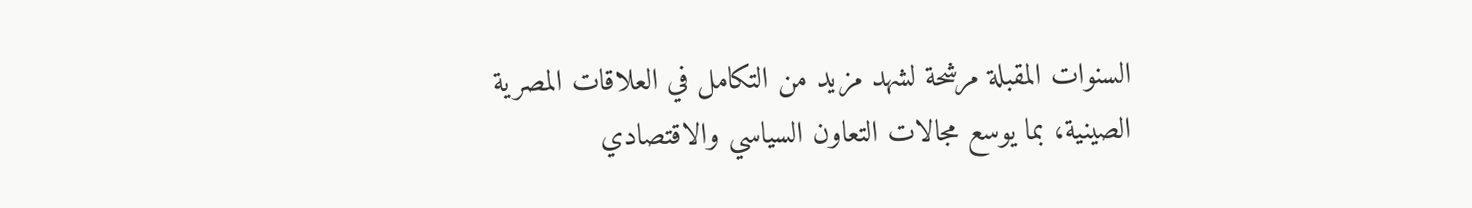السنوات المقبلة مرشحة لشهد مزيد من التكامل في العلاقات المصرية الصينية، بما يوسع مجالات التعاون السياسي والاقتصادي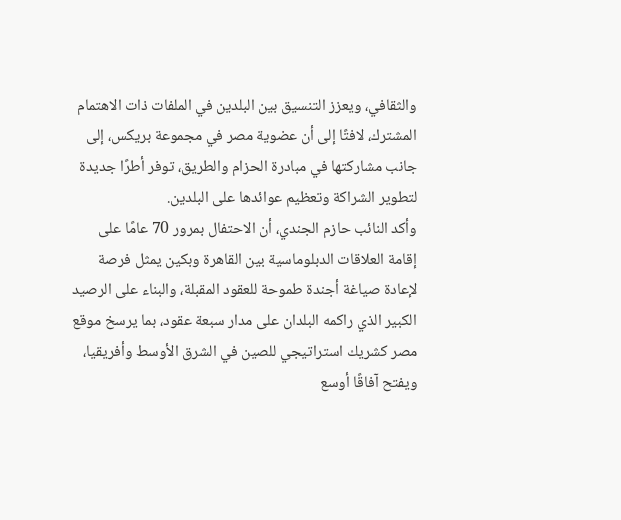والثقافي، ويعزز التنسيق بين البلدين في الملفات ذات الاهتمام المشترك، لافتًا إلى أن عضوية مصر في مجموعة بريكس، إلى جانب مشاركتها في مبادرة الحزام والطريق، توفر أطرًا جديدة لتطوير الشراكة وتعظيم عوائدها على البلدين.
وأكد النائب حازم الجندي، أن الاحتفال بمرور 70 عامًا على إقامة العلاقات الدبلوماسية بين القاهرة وبكين يمثل فرصة لإعادة صياغة أجندة طموحة للعقود المقبلة، والبناء على الرصيد الكبير الذي راكمه البلدان على مدار سبعة عقود، بما يرسخ موقع مصر كشريك استراتيجي للصين في الشرق الأوسط وأفريقيا، ويفتح آفاقًا أوسع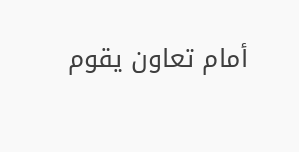أمام تعاون يقوم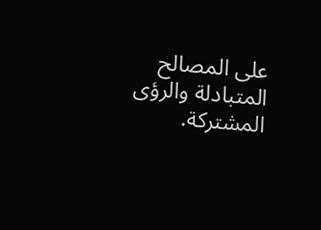على المصالح المتبادلة والرؤى المشتركة.